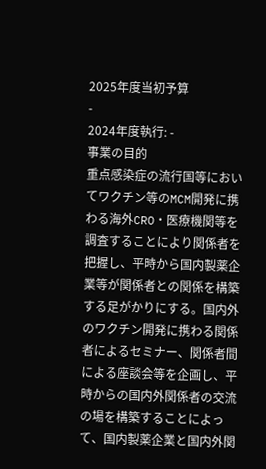2025年度当初予算
-
2024年度執行: -
事業の目的
重点感染症の流行国等においてワクチン等のMCM開発に携わる海外CRO・医療機関等を調査することにより関係者を把握し、平時から国内製薬企業等が関係者との関係を構築する足がかりにする。国内外のワクチン開発に携わる関係者によるセミナー、関係者間による座談会等を企画し、平時からの国内外関係者の交流の場を構築することによって、国内製薬企業と国内外関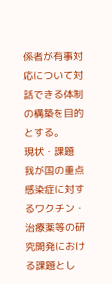係者が有事対応について対話できる体制の構築を目的とする。
現状・課題
我が国の重点感染症に対するワクチン・治療薬等の研究開発における課題とし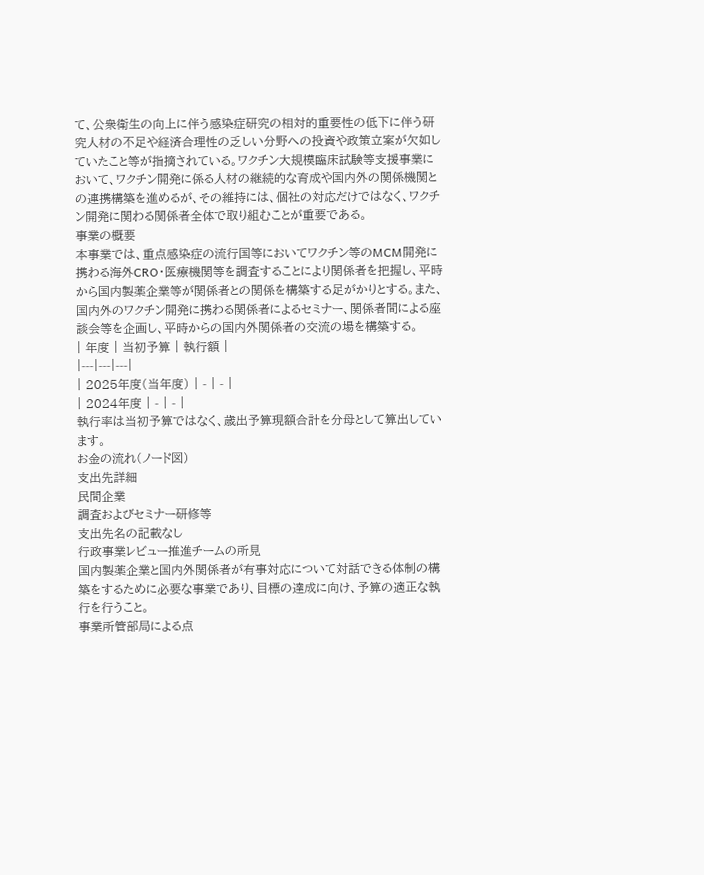て、公衆衛生の向上に伴う感染症研究の相対的重要性の低下に伴う研究人材の不足や経済合理性の乏しい分野への投資や政策立案が欠如していたこと等が指摘されている。ワクチン大規模臨床試験等支援事業において、ワクチン開発に係る人材の継続的な育成や国内外の関係機関との連携構築を進めるが、その維持には、個社の対応だけではなく、ワクチン開発に関わる関係者全体で取り組むことが重要である。
事業の概要
本事業では、重点感染症の流行国等においてワクチン等のMCM開発に携わる海外CRO・医療機関等を調査することにより関係者を把握し、平時から国内製薬企業等が関係者との関係を構築する足がかりとする。また、国内外のワクチン開発に携わる関係者によるセミナー、関係者間による座談会等を企画し、平時からの国内外関係者の交流の場を構築する。
| 年度 | 当初予算 | 執行額 |
|---|---|---|
| 2025年度(当年度) | - | - |
| 2024年度 | - | - |
執行率は当初予算ではなく、歳出予算現額合計を分母として算出しています。
お金の流れ(ノード図)
支出先詳細
民間企業
調査およびセミナー研修等
支出先名の記載なし
行政事業レビュー推進チームの所見
国内製薬企業と国内外関係者が有事対応について対話できる体制の構築をするために必要な事業であり、目標の達成に向け、予算の適正な執行を行うこと。
事業所管部局による点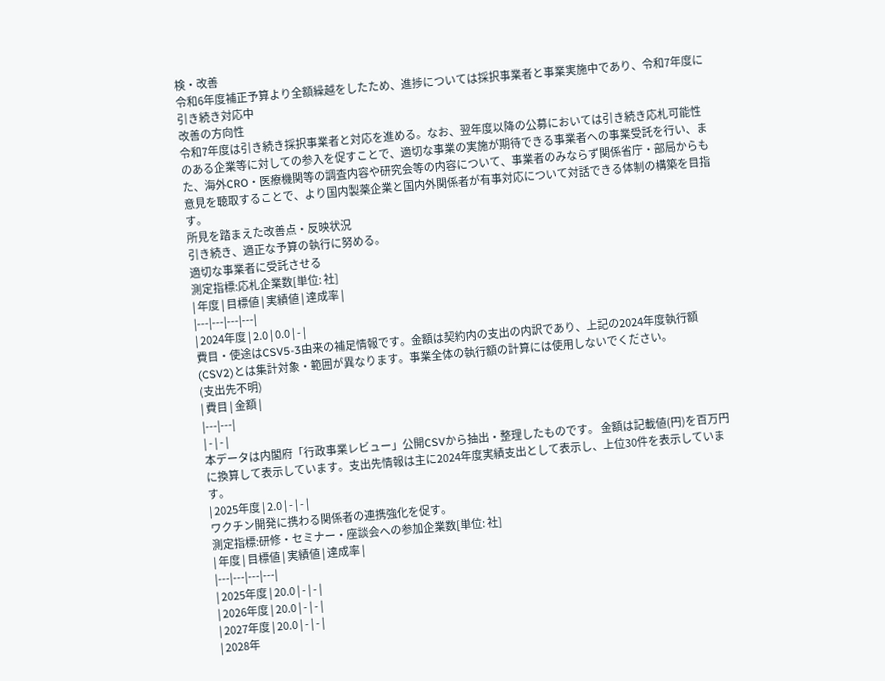検・改善
令和6年度補正予算より全額繰越をしたため、進捗については採択事業者と事業実施中であり、令和7年度に引き続き対応中
改善の方向性
令和7年度は引き続き採択事業者と対応を進める。なお、翌年度以降の公募においては引き続き応札可能性のある企業等に対しての参入を促すことで、適切な事業の実施が期待できる事業者への事業受託を行い、また、海外CRO・医療機関等の調査内容や研究会等の内容について、事業者のみならず関係省庁・部局からも意見を聴取することで、より国内製薬企業と国内外関係者が有事対応について対話できる体制の構築を目指す。
所見を踏まえた改善点・反映状況
引き続き、適正な予算の執行に努める。
適切な事業者に受託させる
測定指標:応札企業数[単位: 社]
| 年度 | 目標値 | 実績値 | 達成率 |
|---|---|---|---|
| 2024年度 | 2.0 | 0.0 | - |
費目・使途はCSV5-3由来の補足情報です。金額は契約内の支出の内訳であり、上記の2024年度執行額(CSV2)とは集計対象・範囲が異なります。事業全体の執行額の計算には使用しないでください。
(支出先不明)
| 費目 | 金額 |
|---|---|
| - | - |
本データは内閣府「行政事業レビュー」公開CSVから抽出・整理したものです。 金額は記載値(円)を百万円に換算して表示しています。支出先情報は主に2024年度実績支出として表示し、上位30件を表示しています。
| 2025年度 | 2.0 | - | - |
ワクチン開発に携わる関係者の連携強化を促す。
測定指標:研修・セミナー・座談会への参加企業数[単位: 社]
| 年度 | 目標値 | 実績値 | 達成率 |
|---|---|---|---|
| 2025年度 | 20.0 | - | - |
| 2026年度 | 20.0 | - | - |
| 2027年度 | 20.0 | - | - |
| 2028年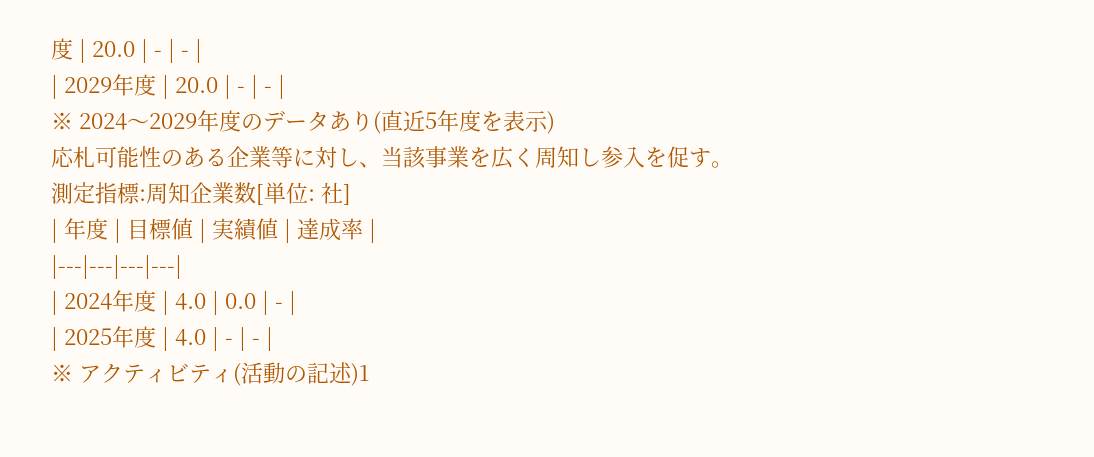度 | 20.0 | - | - |
| 2029年度 | 20.0 | - | - |
※ 2024〜2029年度のデータあり(直近5年度を表示)
応札可能性のある企業等に対し、当該事業を広く周知し参入を促す。
測定指標:周知企業数[単位: 社]
| 年度 | 目標値 | 実績値 | 達成率 |
|---|---|---|---|
| 2024年度 | 4.0 | 0.0 | - |
| 2025年度 | 4.0 | - | - |
※ アクティビティ(活動の記述)1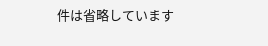件は省略しています